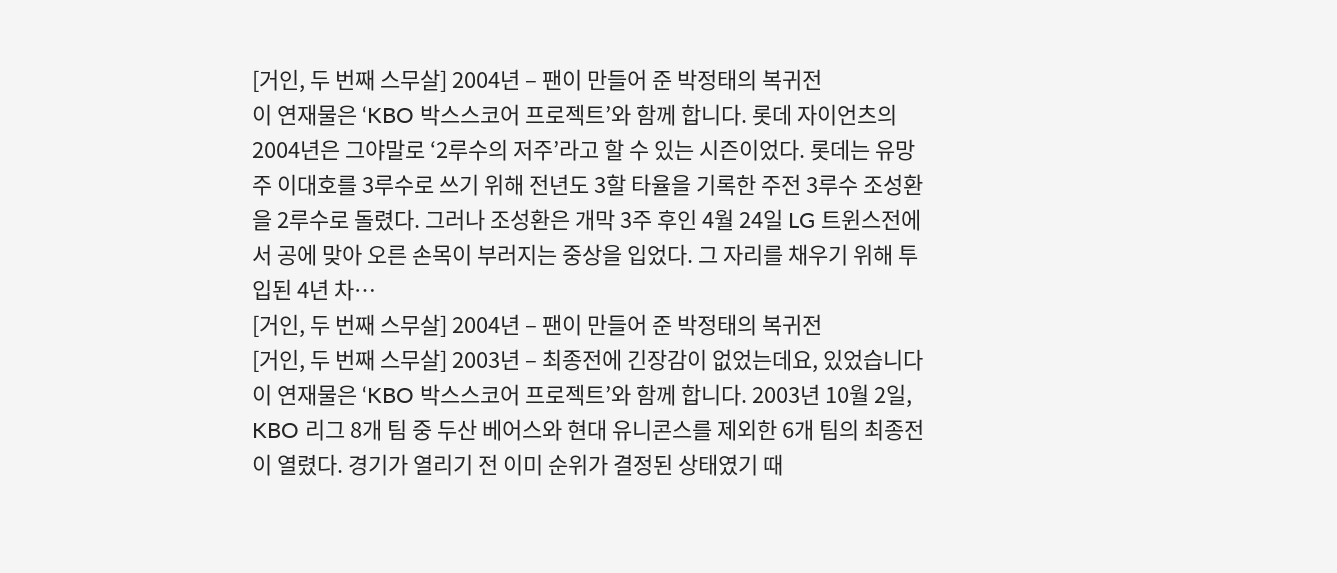[거인, 두 번째 스무살] 2004년 – 팬이 만들어 준 박정태의 복귀전
이 연재물은 ‘KBO 박스스코어 프로젝트’와 함께 합니다. 롯데 자이언츠의 2004년은 그야말로 ‘2루수의 저주’라고 할 수 있는 시즌이었다. 롯데는 유망주 이대호를 3루수로 쓰기 위해 전년도 3할 타율을 기록한 주전 3루수 조성환을 2루수로 돌렸다. 그러나 조성환은 개막 3주 후인 4월 24일 LG 트윈스전에서 공에 맞아 오른 손목이 부러지는 중상을 입었다. 그 자리를 채우기 위해 투입된 4년 차…
[거인, 두 번째 스무살] 2004년 – 팬이 만들어 준 박정태의 복귀전
[거인, 두 번째 스무살] 2003년 – 최종전에 긴장감이 없었는데요, 있었습니다
이 연재물은 ‘KBO 박스스코어 프로젝트’와 함께 합니다. 2003년 10월 2일, KBO 리그 8개 팀 중 두산 베어스와 현대 유니콘스를 제외한 6개 팀의 최종전이 열렸다. 경기가 열리기 전 이미 순위가 결정된 상태였기 때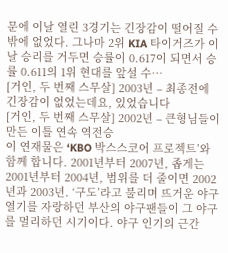문에 이날 열린 3경기는 긴장감이 떨어질 수밖에 없었다. 그나마 2위 KIA 타이거즈가 이날 승리를 거두면 승률이 0.617이 되면서 승률 0.611의 1위 현대를 앞설 수…
[거인, 두 번째 스무살] 2003년 – 최종전에 긴장감이 없었는데요, 있었습니다
[거인, 두 번째 스무살] 2002년 – 큰형님들이 만든 이틀 연속 역전승
이 연재물은 ‘KBO 박스스코어 프로젝트’와 함께 합니다. 2001년부터 2007년, 좁게는 2001년부터 2004년, 범위를 더 줄이면 2002년과 2003년. ‘구도’라고 불리며 뜨거운 야구 열기를 자랑하던 부산의 야구팬들이 그 야구를 멀리하던 시기이다. 야구 인기의 근간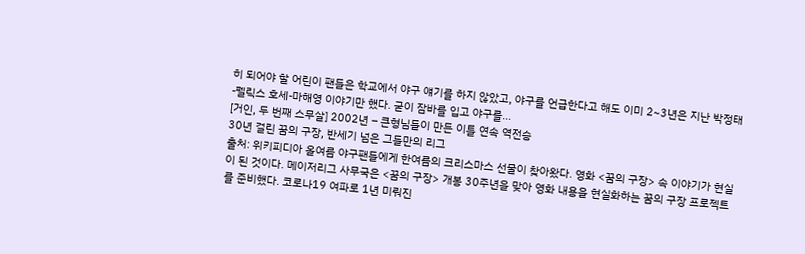히 되어야 할 어린이 팬들은 학교에서 야구 얘기를 하지 않았고, 야구를 언급한다고 해도 이미 2~3년은 지난 박정태-펠릭스 호세-마해영 이야기만 했다. 굳이 잠바를 입고 야구를…
[거인, 두 번째 스무살] 2002년 – 큰형님들이 만든 이틀 연속 역전승
30년 걸린 꿈의 구장, 반세기 넘은 그들만의 리그
출처: 위키피디아 올여름 야구팬들에게 한여름의 크리스마스 선물이 찾아왔다. 영화 <꿈의 구장> 속 이야기가 현실이 된 것이다. 메이저리그 사무국은 <꿈의 구장> 개봉 30주년을 맞아 영화 내용을 현실화하는 꿈의 구장 프로젝트를 준비했다. 코로나19 여파로 1년 미뤄진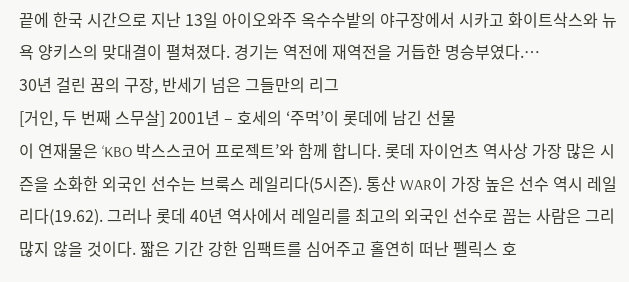끝에 한국 시간으로 지난 13일 아이오와주 옥수수밭의 야구장에서 시카고 화이트삭스와 뉴욕 양키스의 맞대결이 펼쳐졌다. 경기는 역전에 재역전을 거듭한 명승부였다.…
30년 걸린 꿈의 구장, 반세기 넘은 그들만의 리그
[거인, 두 번째 스무살] 2001년 – 호세의 ‘주먹’이 롯데에 남긴 선물
이 연재물은 ‘KBO 박스스코어 프로젝트’와 함께 합니다. 롯데 자이언츠 역사상 가장 많은 시즌을 소화한 외국인 선수는 브룩스 레일리다(5시즌). 통산 WAR이 가장 높은 선수 역시 레일리다(19.62). 그러나 롯데 40년 역사에서 레일리를 최고의 외국인 선수로 꼽는 사람은 그리 많지 않을 것이다. 짧은 기간 강한 임팩트를 심어주고 홀연히 떠난 펠릭스 호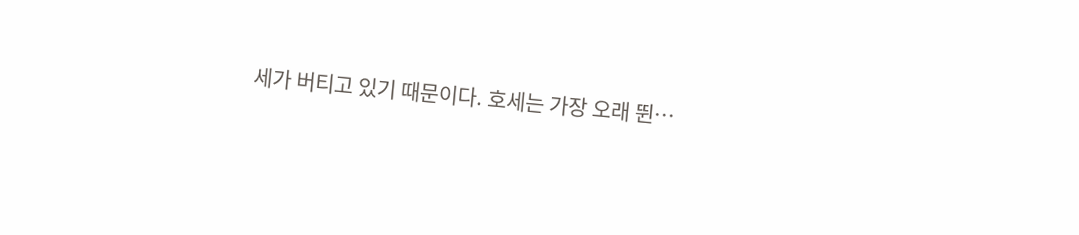세가 버티고 있기 때문이다. 호세는 가장 오래 뛴…